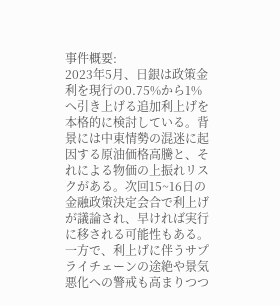事件概要:
2023年5月、日銀は政策金利を現行の0.75%から1%へ引き上げる追加利上げを本格的に検討している。背景には中東情勢の混迷に起因する原油価格高騰と、それによる物価の上振れリスクがある。次回15~16日の金融政策決定会合で利上げが議論され、早ければ実行に移される可能性もある。一方で、利上げに伴うサプライチェーンの途絶や景気悪化への警戒も高まりつつ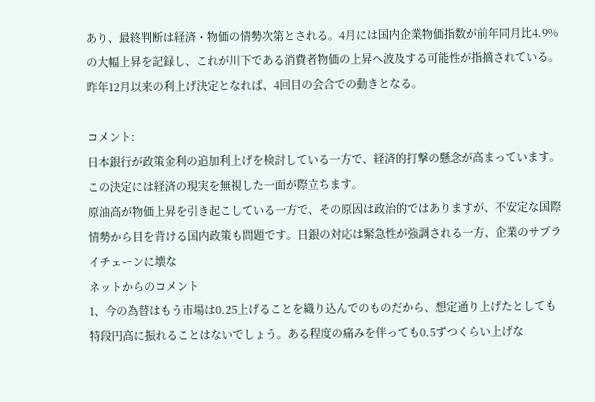あり、最終判断は経済・物価の情勢次第とされる。4月には国内企業物価指数が前年同月比4.9%の大幅上昇を記録し、これが川下である消費者物価の上昇へ波及する可能性が指摘されている。昨年12月以来の利上げ決定となれば、4回目の会合での動きとなる。

コメント:
日本銀行が政策金利の追加利上げを検討している一方で、経済的打撃の懸念が高まっています。この決定には経済の現実を無視した一面が際立ちます。
原油高が物価上昇を引き起こしている一方で、その原因は政治的ではありますが、不安定な国際情勢から目を背ける国内政策も問題です。日銀の対応は緊急性が強調される一方、企業のサプライチェーンに壊な
ネットからのコメント
1、今の為替はもう市場は0.25上げることを織り込んでのものだから、想定通り上げたとしても特段円高に振れることはないでしょう。ある程度の痛みを伴っても0.5ずつくらい上げな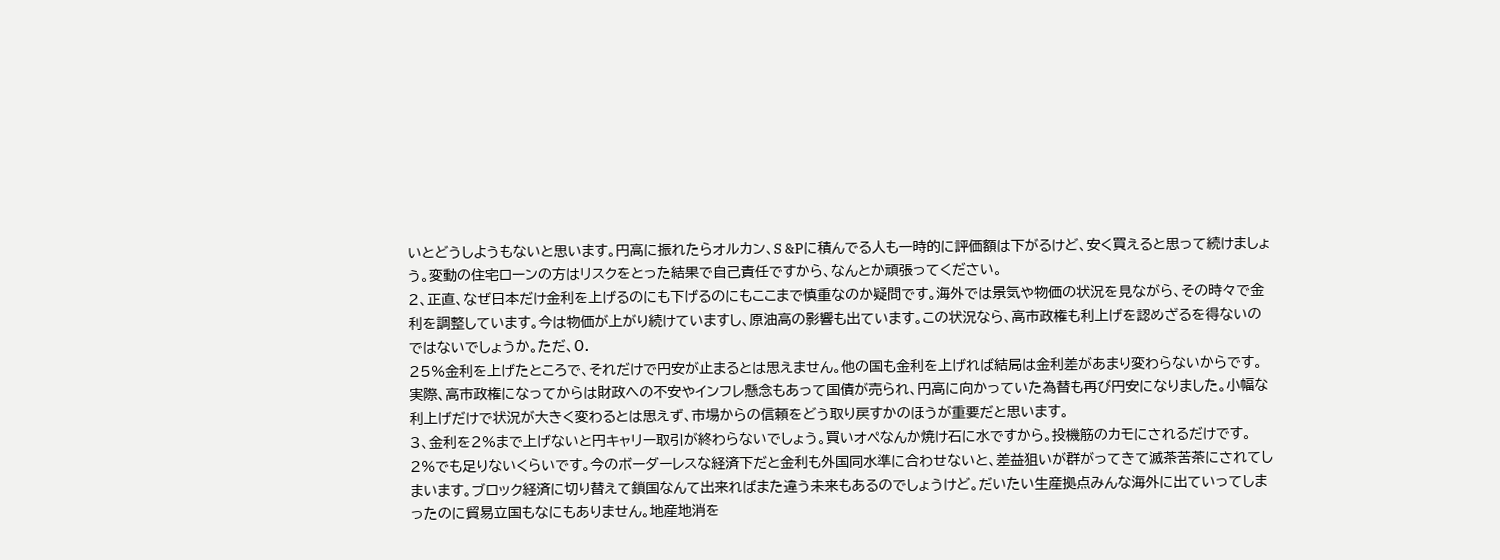いとどうしようもないと思います。円高に振れたらオルカン、S &Pに積んでる人も一時的に評価額は下がるけど、安く買えると思って続けましょう。変動の住宅ローンの方はリスクをとった結果で自己責任ですから、なんとか頑張ってください。
2、正直、なぜ日本だけ金利を上げるのにも下げるのにもここまで慎重なのか疑問です。海外では景気や物価の状況を見ながら、その時々で金利を調整しています。今は物価が上がり続けていますし、原油高の影響も出ています。この状況なら、高市政権も利上げを認めざるを得ないのではないでしょうか。ただ、0.
25%金利を上げたところで、それだけで円安が止まるとは思えません。他の国も金利を上げれば結局は金利差があまり変わらないからです。実際、高市政権になってからは財政への不安やインフレ懸念もあって国債が売られ、円高に向かっていた為替も再び円安になりました。小幅な利上げだけで状況が大きく変わるとは思えず、市場からの信頼をどう取り戻すかのほうが重要だと思います。
3、金利を2%まで上げないと円キャリー取引が終わらないでしょう。買いオペなんか焼け石に水ですから。投機筋のカモにされるだけです。2%でも足りないくらいです。今のボーダーレスな経済下だと金利も外国同水準に合わせないと、差益狙いが群がってきて滅茶苦茶にされてしまいます。ブロック経済に切り替えて鎖国なんて出来ればまた違う未来もあるのでしょうけど。だいたい生産拠点みんな海外に出ていってしまったのに貿易立国もなにもありません。地産地消を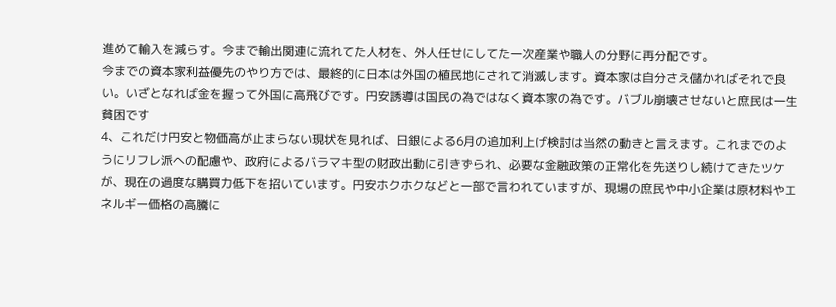進めて輸入を減らす。今まで輸出関連に流れてた人材を、外人任せにしてた一次産業や職人の分野に再分配です。
今までの資本家利益優先のやり方では、最終的に日本は外国の植民地にされて消滅します。資本家は自分さえ儲かればそれで良い。いざとなれば金を握って外国に高飛びです。円安誘導は国民の為ではなく資本家の為です。バブル崩壊させないと庶民は一生貧困です
4、これだけ円安と物価高が止まらない現状を見れば、日銀による6月の追加利上げ検討は当然の動きと言えます。これまでのようにリフレ派への配慮や、政府によるバラマキ型の財政出動に引きずられ、必要な金融政策の正常化を先送りし続けてきたツケが、現在の過度な購買力低下を招いています。円安ホクホクなどと一部で言われていますが、現場の庶民や中小企業は原材料やエネルギー価格の高騰に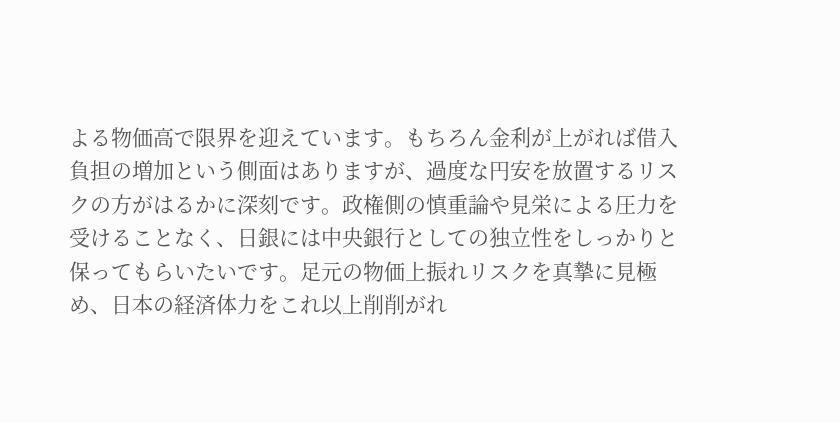よる物価高で限界を迎えています。もちろん金利が上がれば借入負担の増加という側面はありますが、過度な円安を放置するリスクの方がはるかに深刻です。政権側の慎重論や見栄による圧力を受けることなく、日銀には中央銀行としての独立性をしっかりと保ってもらいたいです。足元の物価上振れリスクを真摯に見極め、日本の経済体力をこれ以上削削がれ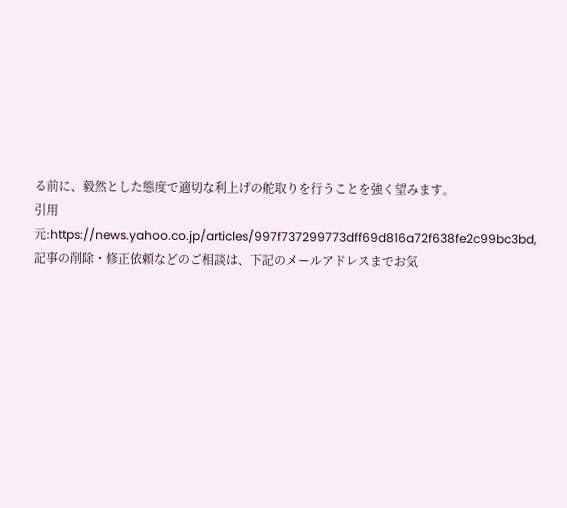る前に、毅然とした態度で適切な利上げの舵取りを行うことを強く望みます。
引用元:https://news.yahoo.co.jp/articles/997f737299773dff69d816a72f638fe2c99bc3bd,記事の削除・修正依頼などのご相談は、下記のメールアドレスまでお気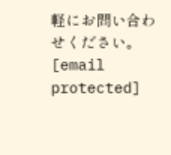軽にお問い合わせください。[email protected]